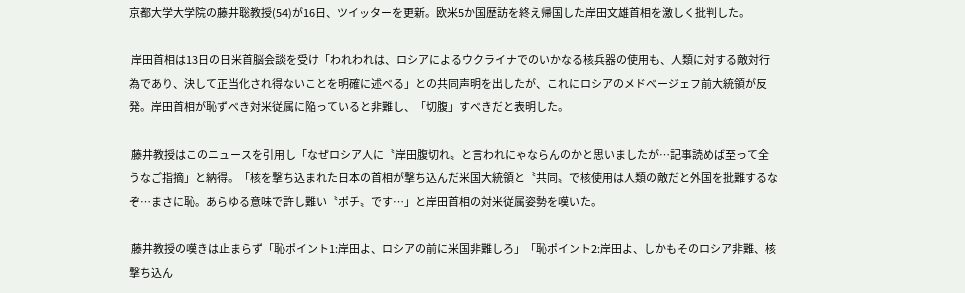京都大学大学院の藤井聡教授(54)が16日、ツイッターを更新。欧米5か国歴訪を終え帰国した岸田文雄首相を激しく批判した。

 岸田首相は13日の日米首脳会談を受け「われわれは、ロシアによるウクライナでのいかなる核兵器の使用も、人類に対する敵対行為であり、決して正当化され得ないことを明確に述べる」との共同声明を出したが、これにロシアのメドべージェフ前大統領が反発。岸田首相が恥ずべき対米従属に陥っていると非難し、「切腹」すべきだと表明した。

 藤井教授はこのニュースを引用し「なぜロシア人に〝岸田腹切れ〟と言われにゃならんのかと思いましたが…記事読めば至って全うなご指摘」と納得。「核を撃ち込まれた日本の首相が撃ち込んだ米国大統領と〝共同〟で核使用は人類の敵だと外国を批難するなぞ…まさに恥。あらゆる意味で許し難い〝ポチ〟です…」と岸田首相の対米従属姿勢を嘆いた。

 藤井教授の嘆きは止まらず「恥ポイント1:岸田よ、ロシアの前に米国非難しろ」「恥ポイント2:岸田よ、しかもそのロシア非難、核撃ち込ん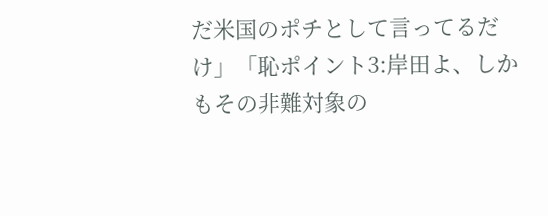だ米国のポチとして言ってるだけ」「恥ポイント3:岸田よ、しかもその非難対象の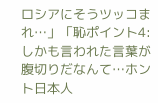ロシアにそうツッコまれ…」「恥ポイント4:しかも言われた言葉が腹切りだなんて…ホント日本人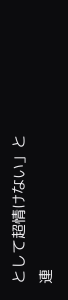として超情けない」と連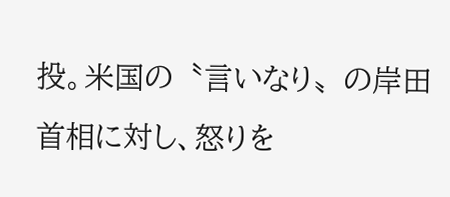投。米国の〝言いなり〟の岸田首相に対し、怒りを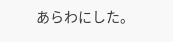あらわにした。